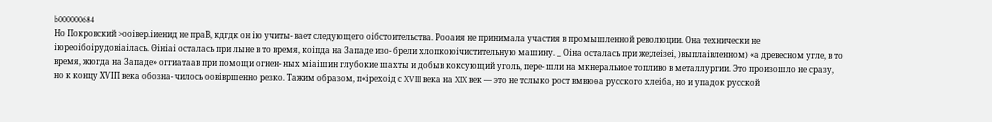b000000684
Но Покровский >ооівер.іиенид не праВ, кдгдк он ію учиты- вает следующего оібстоительства. Рооаия не принимала участия в промышленной революции. Она технически не іюреоібоірудовіаілась. Ѳініаі осталась при лыне в то время, коіпда на Западе изо- брели хлопкоюічистительную машину. _ Оіна осталась при же;леізеі, )выплаівленном) «а древесном угле, в то время, жюгда на Западе» оггиатаав при помощи огнен- ных міаішин глубокие шахты и добыв коксующий уголь, пере- шли на мкнеральиое топливо в металлургии. Это произошло не сразу, но к концу ХѴІП века обозна- чилось оовівршенно резко. Тажим образом, п«ірехоід с XVIII века на XIX век — это не тслыко рост вмвюѳа русского хлеіба, но и упадок русской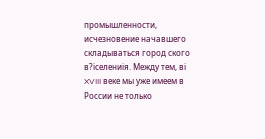промышленности, исчезновение начавшего складываться город ского в?іселениія. Между тем, ві XVIII веке мы уже имеем в России не только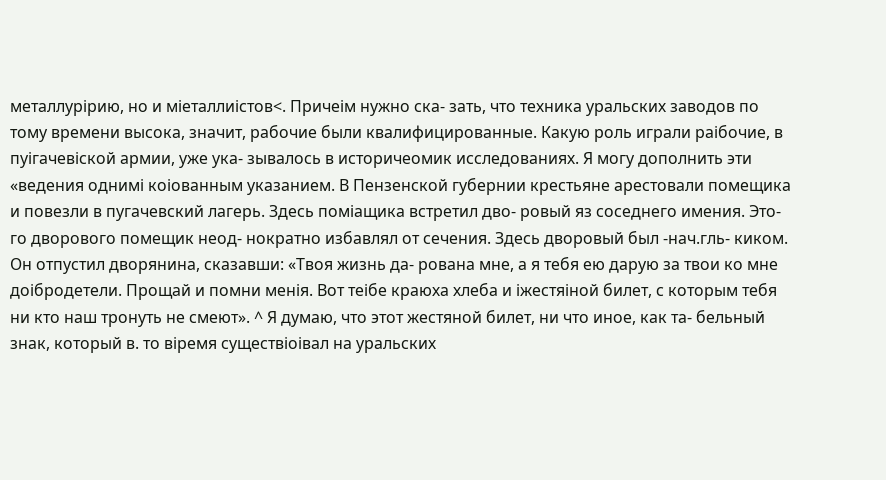металлурірию, но и міеталлиістов<. Причеім нужно ска- зать, что техника уральских заводов по тому времени высока, значит, рабочие были квалифицированные. Какую роль играли раібочие, в пуігачевіской армии, уже ука- зывалось в историчеомик исследованиях. Я могу дополнить эти «ведения однимі коіованным указанием. В Пензенской губернии крестьяне арестовали помещика и повезли в пугачевский лагерь. Здесь поміащика встретил дво- ровый яз соседнего имения. Это-го дворового помещик неод- нократно избавлял от сечения. Здесь дворовый был -нач.гль- киком. Он отпустил дворянина, сказавши: «Твоя жизнь да- рована мне, а я тебя ею дарую за твои ко мне доібродетели. Прощай и помни менія. Вот теібе краюха хлеба и іжестяіной билет, с которым тебя ни кто наш тронуть не смеют». ^ Я думаю, что этот жестяной билет, ни что иное, как та- бельный знак, который в. то віремя существіоівал на уральских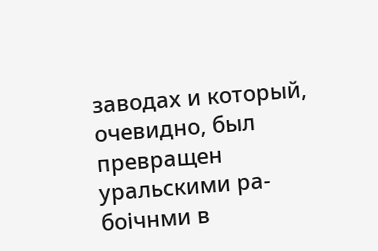заводах и который, очевидно, был превращен уральскими ра- боічнми в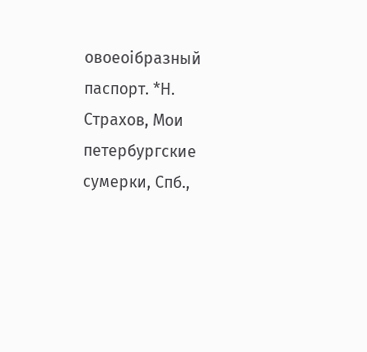овоеоібразный паспорт. *Н. Страхов, Мои петербургские сумерки, Спб.,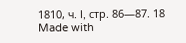1810, ч. I, стр. 86—87. 18
Made with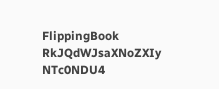FlippingBook
RkJQdWJsaXNoZXIy NTc0NDU4